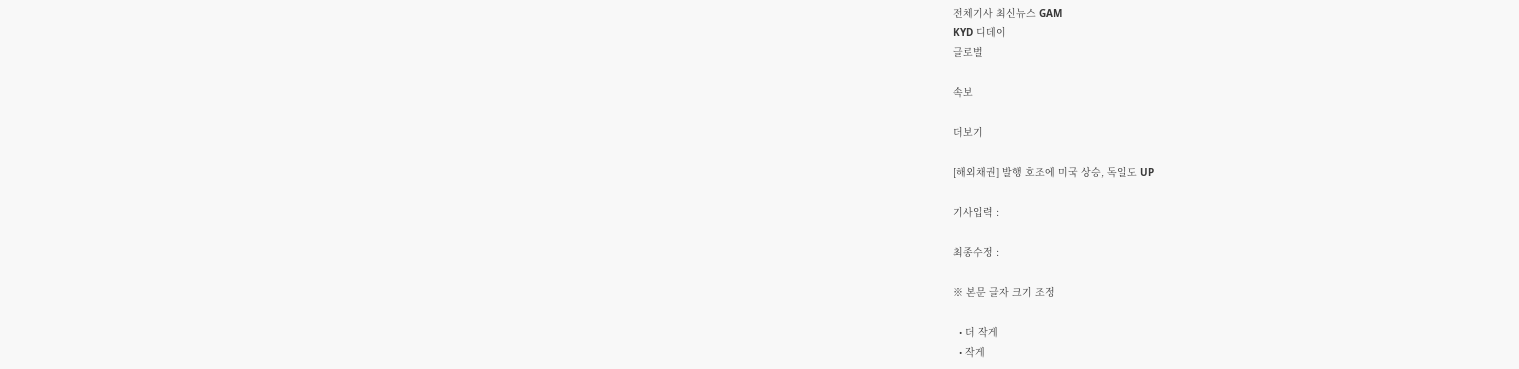전체기사 최신뉴스 GAM
KYD 디데이
글로벌

속보

더보기

[해외채권] 발행 호조에 미국 상승, 독일도 UP

기사입력 :

최종수정 :

※ 본문 글자 크기 조정

  • 더 작게
  • 작게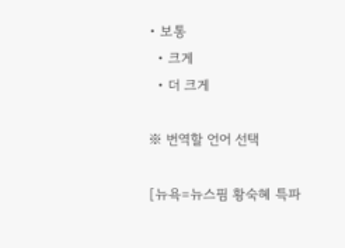• 보통
  • 크게
  • 더 크게

※ 번역할 언어 선택

[뉴욕=뉴스핌 황숙혜 특파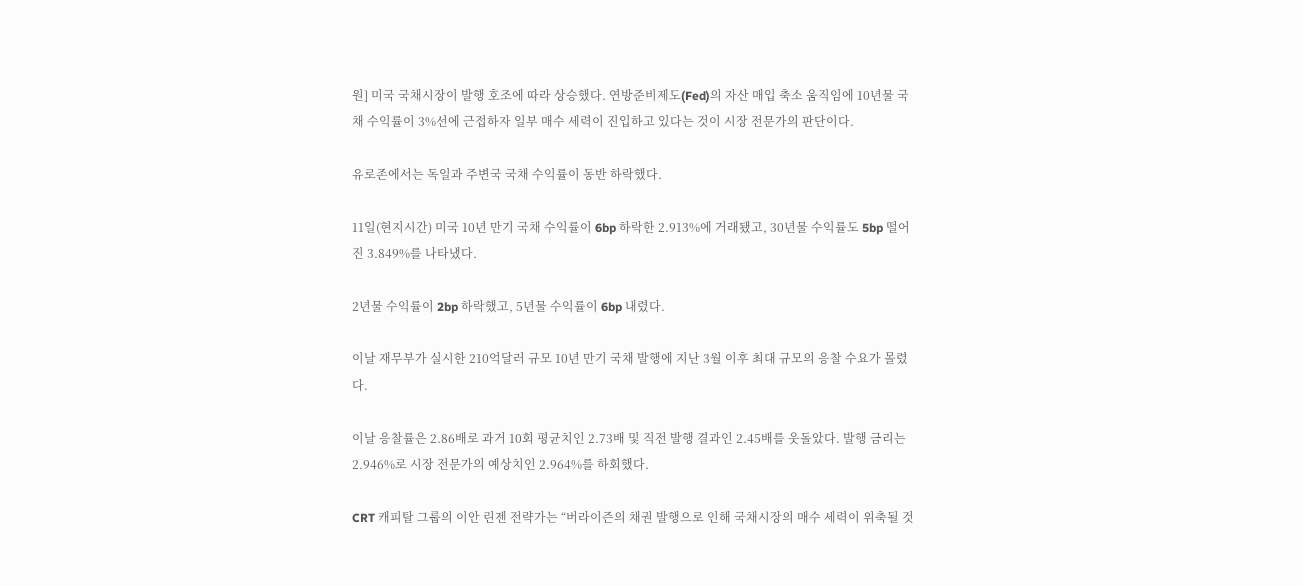원] 미국 국채시장이 발행 호조에 따라 상승했다. 연방준비제도(Fed)의 자산 매입 축소 움직임에 10년물 국채 수익률이 3%선에 근접하자 일부 매수 세력이 진입하고 있다는 것이 시장 전문가의 판단이다.

유로존에서는 독일과 주변국 국채 수익률이 동반 하락했다.

11일(현지시간) 미국 10년 만기 국채 수익률이 6bp 하락한 2.913%에 거래됐고, 30년물 수익률도 5bp 떨어진 3.849%를 나타냈다.

2년물 수익률이 2bp 하락했고, 5년물 수익률이 6bp 내렸다.

이날 재무부가 실시한 210억달러 규모 10년 만기 국채 발행에 지난 3월 이후 최대 규모의 응찰 수요가 몰렸다.

이날 응찰률은 2.86배로 과거 10회 평균치인 2.73배 및 직전 발행 결과인 2.45배를 웃돌았다. 발행 금리는 2.946%로 시장 전문가의 예상치인 2.964%를 하회했다.

CRT 캐피탈 그룹의 이안 린젠 전략가는 “버라이즌의 채권 발행으로 인해 국채시장의 매수 세력이 위축될 것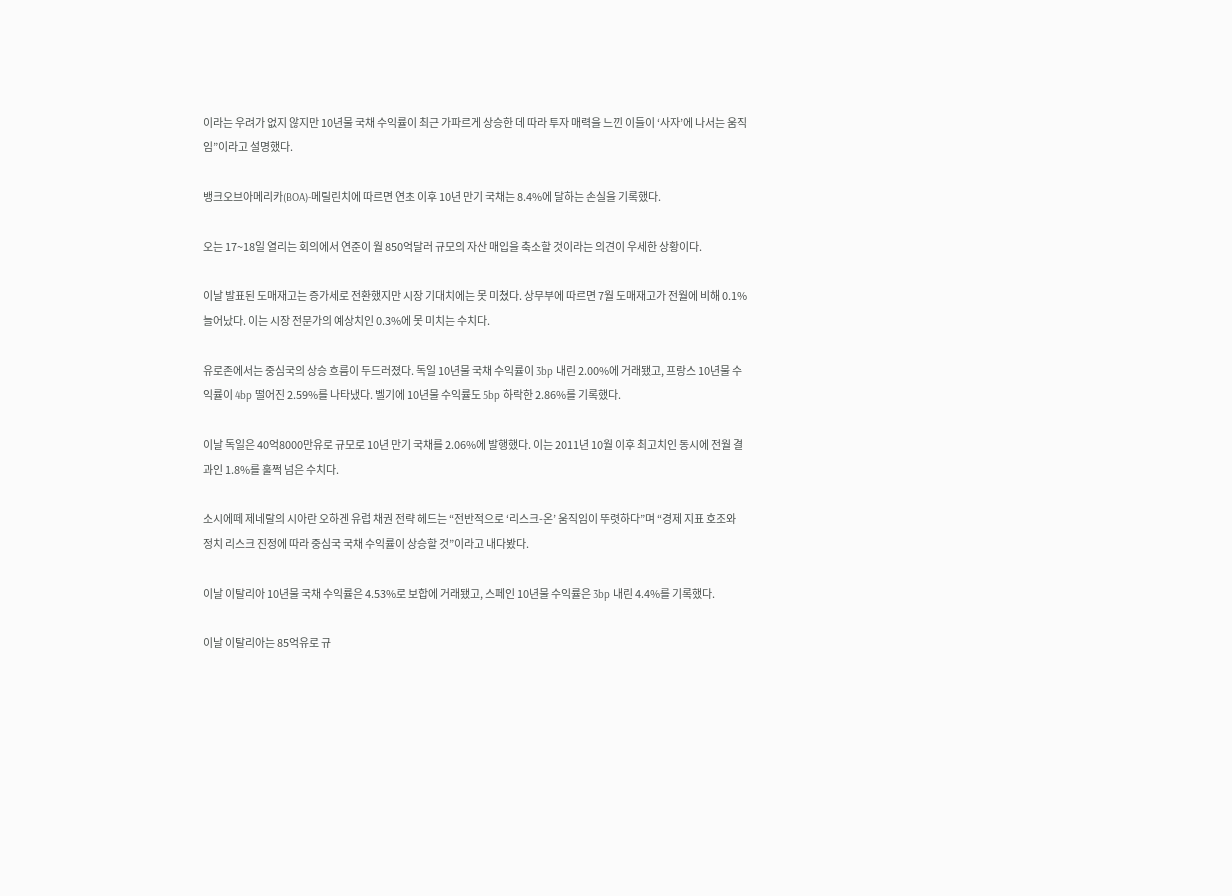이라는 우려가 없지 않지만 10년물 국채 수익률이 최근 가파르게 상승한 데 따라 투자 매력을 느낀 이들이 ‘사자’에 나서는 움직임”이라고 설명했다.

뱅크오브아메리카(BOA)-메릴린치에 따르면 연초 이후 10년 만기 국채는 8.4%에 달하는 손실을 기록했다.

오는 17~18일 열리는 회의에서 연준이 월 850억달러 규모의 자산 매입을 축소할 것이라는 의견이 우세한 상황이다.

이날 발표된 도매재고는 증가세로 전환했지만 시장 기대치에는 못 미쳤다. 상무부에 따르면 7월 도매재고가 전월에 비해 0.1% 늘어났다. 이는 시장 전문가의 예상치인 0.3%에 못 미치는 수치다.

유로존에서는 중심국의 상승 흐름이 두드러졌다. 독일 10년물 국채 수익률이 3bp 내린 2.00%에 거래됐고, 프랑스 10년물 수익률이 4bp 떨어진 2.59%를 나타냈다. 벨기에 10년물 수익률도 5bp 하락한 2.86%를 기록했다.

이날 독일은 40억8000만유로 규모로 10년 만기 국채를 2.06%에 발행했다. 이는 2011년 10월 이후 최고치인 동시에 전월 결과인 1.8%를 훌쩍 넘은 수치다.

소시에떼 제네랄의 시아란 오하겐 유럽 채권 전략 헤드는 “전반적으로 ‘리스크-온’ 움직임이 뚜렷하다”며 “경제 지표 호조와 정치 리스크 진정에 따라 중심국 국채 수익률이 상승할 것”이라고 내다봤다.

이날 이탈리아 10년물 국채 수익률은 4.53%로 보합에 거래됐고, 스페인 10년물 수익률은 3bp 내린 4.4%를 기록했다.

이날 이탈리아는 85억유로 규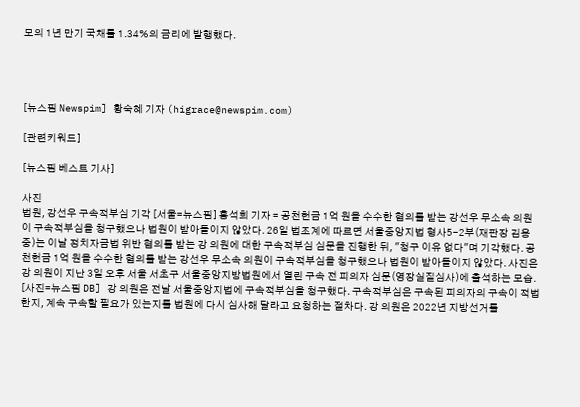모의 1년 만기 국채를 1.34%의 금리에 발행했다.




[뉴스핌 Newspim] 황숙혜 기자 (higrace@newspim.com)

[관련키워드]

[뉴스핌 베스트 기사]

사진
법원, 강선우 구속적부심 기각 [서울=뉴스핌] 홍석희 기자 = 공천헌금 1억 원을 수수한 혐의를 받는 강선우 무소속 의원이 구속적부심을 청구했으나 법원이 받아들이지 않았다. 26일 법조계에 따르면 서울중앙지법 형사5-2부(재판장 김용중)는 이날 정치자금법 위반 혐의를 받는 강 의원에 대한 구속적부심 심문을 진행한 뒤, "청구 이유 없다"며 기각했다. 공천헌금 1억 원을 수수한 혐의를 받는 강선우 무소속 의원이 구속적부심을 청구했으나 법원이 받아들이지 않았다. 사진은 강 의원이 지난 3일 오후 서울 서초구 서울중앙지방법원에서 열린 구속 전 피의자 심문(영장실질심사)에 출석하는 모습. [사진=뉴스핌 DB] 강 의원은 전날 서울중앙지법에 구속적부심을 청구했다. 구속적부심은 구속된 피의자의 구속이 적법한지, 계속 구속할 필요가 있는지를 법원에 다시 심사해 달라고 요청하는 절차다. 강 의원은 2022년 지방선거를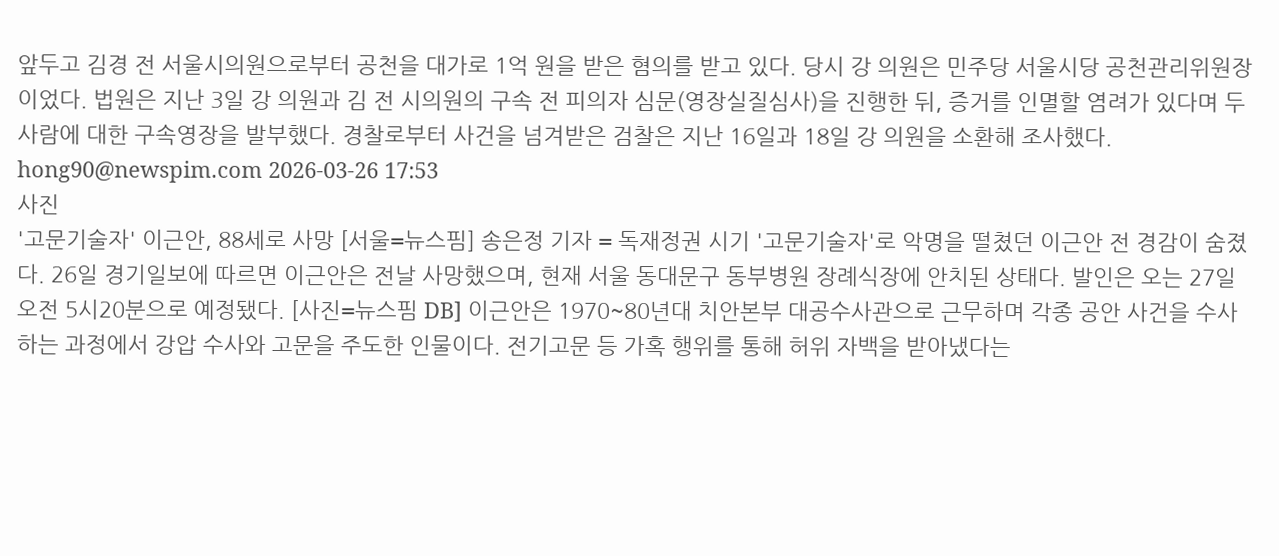앞두고 김경 전 서울시의원으로부터 공천을 대가로 1억 원을 받은 혐의를 받고 있다. 당시 강 의원은 민주당 서울시당 공천관리위원장이었다. 법원은 지난 3일 강 의원과 김 전 시의원의 구속 전 피의자 심문(영장실질심사)을 진행한 뒤, 증거를 인멸할 염려가 있다며 두 사람에 대한 구속영장을 발부했다. 경찰로부터 사건을 넘겨받은 검찰은 지난 16일과 18일 강 의원을 소환해 조사했다. hong90@newspim.com 2026-03-26 17:53
사진
'고문기술자' 이근안, 88세로 사망 [서울=뉴스핌] 송은정 기자 = 독재정권 시기 '고문기술자'로 악명을 떨쳤던 이근안 전 경감이 숨졌다. 26일 경기일보에 따르면 이근안은 전날 사망했으며, 현재 서울 동대문구 동부병원 장례식장에 안치된 상태다. 발인은 오는 27일 오전 5시20분으로 예정됐다. [사진=뉴스핌 DB] 이근안은 1970~80년대 치안본부 대공수사관으로 근무하며 각종 공안 사건을 수사하는 과정에서 강압 수사와 고문을 주도한 인물이다. 전기고문 등 가혹 행위를 통해 허위 자백을 받아냈다는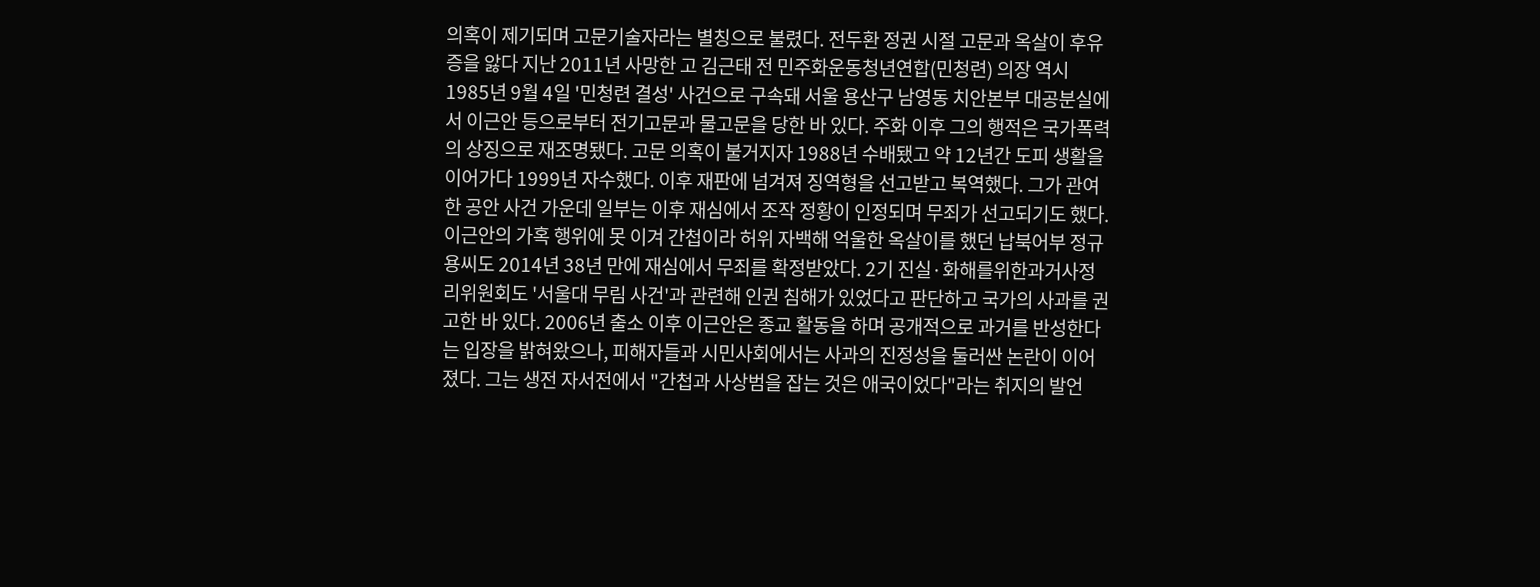의혹이 제기되며 고문기술자라는 별칭으로 불렸다. 전두환 정권 시절 고문과 옥살이 후유증을 앓다 지난 2011년 사망한 고 김근태 전 민주화운동청년연합(민청련) 의장 역시 1985년 9월 4일 '민청련 결성' 사건으로 구속돼 서울 용산구 남영동 치안본부 대공분실에서 이근안 등으로부터 전기고문과 물고문을 당한 바 있다. 주화 이후 그의 행적은 국가폭력의 상징으로 재조명됐다. 고문 의혹이 불거지자 1988년 수배됐고 약 12년간 도피 생활을 이어가다 1999년 자수했다. 이후 재판에 넘겨져 징역형을 선고받고 복역했다. 그가 관여한 공안 사건 가운데 일부는 이후 재심에서 조작 정황이 인정되며 무죄가 선고되기도 했다. 이근안의 가혹 행위에 못 이겨 간첩이라 허위 자백해 억울한 옥살이를 했던 납북어부 정규용씨도 2014년 38년 만에 재심에서 무죄를 확정받았다. 2기 진실·화해를위한과거사정리위원회도 '서울대 무림 사건'과 관련해 인권 침해가 있었다고 판단하고 국가의 사과를 권고한 바 있다. 2006년 출소 이후 이근안은 종교 활동을 하며 공개적으로 과거를 반성한다는 입장을 밝혀왔으나, 피해자들과 시민사회에서는 사과의 진정성을 둘러싼 논란이 이어졌다. 그는 생전 자서전에서 "간첩과 사상범을 잡는 것은 애국이었다"라는 취지의 발언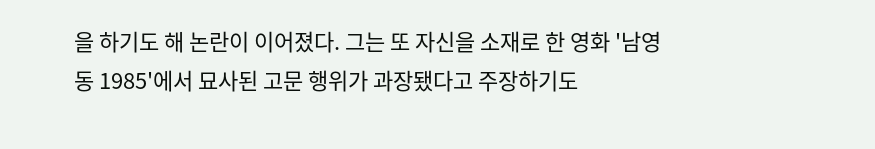을 하기도 해 논란이 이어졌다. 그는 또 자신을 소재로 한 영화 '남영동 1985'에서 묘사된 고문 행위가 과장됐다고 주장하기도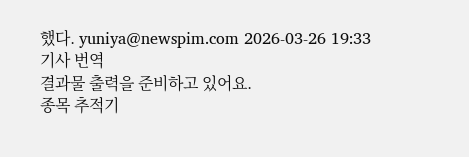했다. yuniya@newspim.com 2026-03-26 19:33
기사 번역
결과물 출력을 준비하고 있어요.
종목 추적기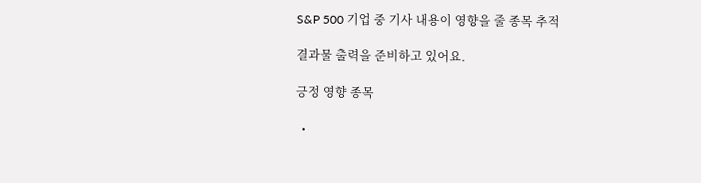S&P 500 기업 중 기사 내용이 영향을 줄 종목 추적

결과물 출력을 준비하고 있어요.

긍정 영향 종목

  •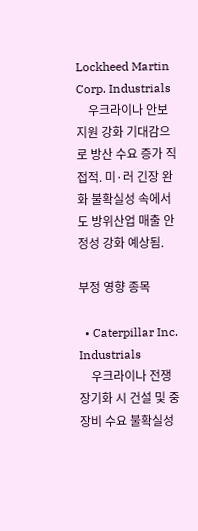Lockheed Martin Corp. Industrials
    우크라이나 안보 지원 강화 기대감으로 방산 수요 증가 직접적. 미·러 긴장 완화 불확실성 속에서도 방위산업 매출 안정성 강화 예상됨.

부정 영향 종목

  • Caterpillar Inc. Industrials
    우크라이나 전쟁 장기화 시 건설 및 중장비 수요 불확실성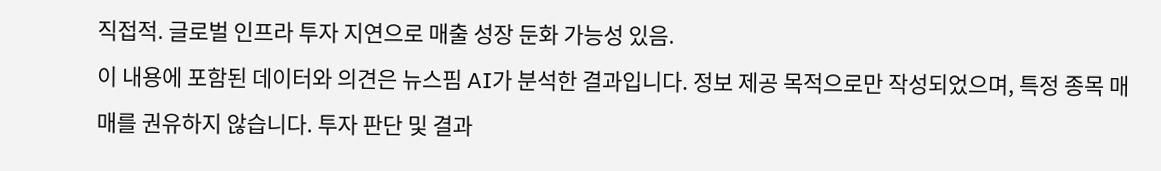직접적. 글로벌 인프라 투자 지연으로 매출 성장 둔화 가능성 있음.
이 내용에 포함된 데이터와 의견은 뉴스핌 AI가 분석한 결과입니다. 정보 제공 목적으로만 작성되었으며, 특정 종목 매매를 권유하지 않습니다. 투자 판단 및 결과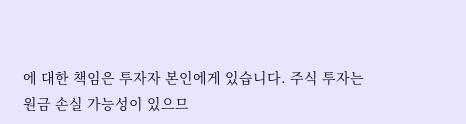에 대한 책임은 투자자 본인에게 있습니다. 주식 투자는 원금 손실 가능성이 있으므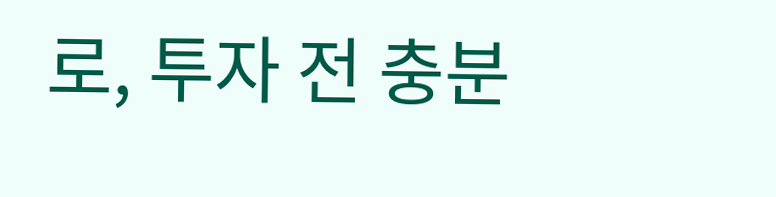로, 투자 전 충분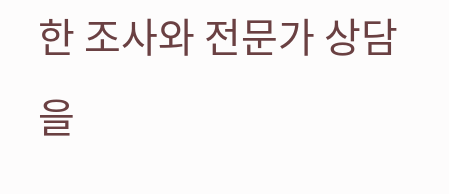한 조사와 전문가 상담을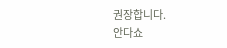권장합니다.
안다쇼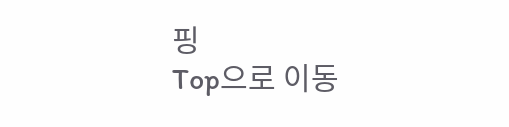핑
Top으로 이동